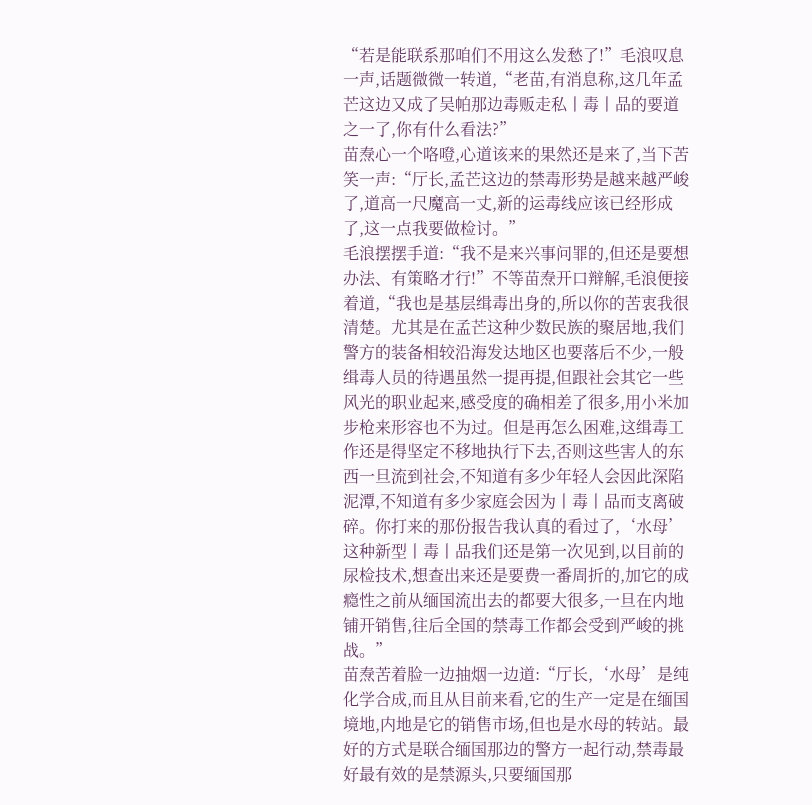“若是能联系那咱们不用这么发愁了!”毛浪叹息一声,话题微微一转道,“老苗,有消息称,这几年孟芒这边又成了吴帕那边毒贩走私丨毒丨品的要道之一了,你有什么看法?”
苗焘心一个咯噔,心道该来的果然还是来了,当下苦笑一声:“厅长,孟芒这边的禁毒形势是越来越严峻了,道高一尺魔高一丈,新的运毒线应该已经形成了,这一点我要做检讨。”
毛浪摆摆手道:“我不是来兴事问罪的,但还是要想办法、有策略才行!”不等苗焘开口辩解,毛浪便接着道,“我也是基层缉毒出身的,所以你的苦衷我很清楚。尤其是在孟芒这种少数民族的聚居地,我们警方的装备相较沿海发达地区也要落后不少,一般缉毒人员的待遇虽然一提再提,但跟社会其它一些风光的职业起来,感受度的确相差了很多,用小米加步枪来形容也不为过。但是再怎么困难,这缉毒工作还是得坚定不移地执行下去,否则这些害人的东西一旦流到社会,不知道有多少年轻人会因此深陷泥潭,不知道有多少家庭会因为丨毒丨品而支离破碎。你打来的那份报告我认真的看过了,‘水母’这种新型丨毒丨品我们还是第一次见到,以目前的尿检技术,想查出来还是要费一番周折的,加它的成瘾性之前从缅国流出去的都要大很多,一旦在内地铺开销售,往后全国的禁毒工作都会受到严峻的挑战。”
苗焘苦着脸一边抽烟一边道:“厅长,‘水母’是纯化学合成,而且从目前来看,它的生产一定是在缅国境地,内地是它的销售市场,但也是水母的转站。最好的方式是联合缅国那边的警方一起行动,禁毒最好最有效的是禁源头,只要缅国那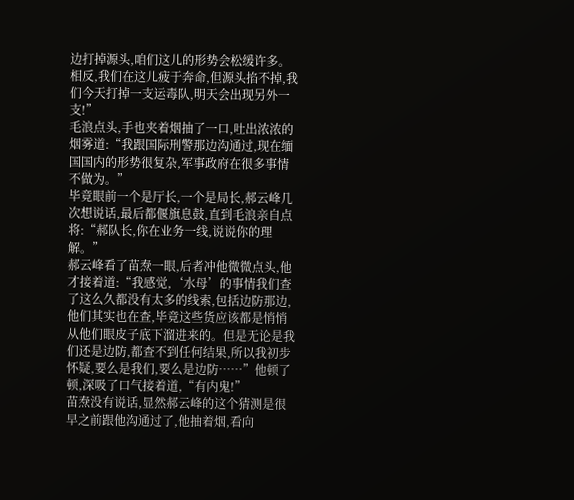边打掉源头,咱们这儿的形势会松缓许多。相反,我们在这儿疲于奔命,但源头掐不掉,我们今天打掉一支运毒队,明天会出现另外一支!”
毛浪点头,手也夹着烟抽了一口,吐出浓浓的烟雾道:“我跟国际刑警那边沟通过,现在缅国国内的形势很复杂,军事政府在很多事情不做为。”
毕竟眼前一个是厅长,一个是局长,郝云峰几次想说话,最后都偃旗息鼓,直到毛浪亲自点将:“郝队长,你在业务一线,说说你的理解。”
郝云峰看了苗焘一眼,后者冲他微微点头,他才接着道:“我感觉,‘水母’的事情我们查了这么久都没有太多的线索,包括边防那边,他们其实也在查,毕竟这些货应该都是悄悄从他们眼皮子底下溜进来的。但是无论是我们还是边防,都查不到任何结果,所以我初步怀疑,要么是我们,要么是边防……”他顿了顿,深吸了口气接着道,“有内鬼!”
苗焘没有说话,显然郝云峰的这个猜测是很早之前跟他沟通过了,他抽着烟,看向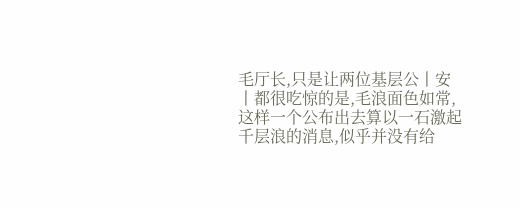毛厅长,只是让两位基层公丨安丨都很吃惊的是,毛浪面色如常,这样一个公布出去算以一石激起千层浪的消息,似乎并没有给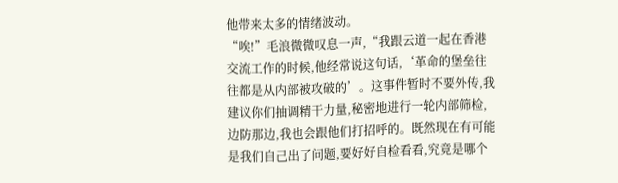他带来太多的情绪波动。
“唉!”毛浪微微叹息一声,“我跟云道一起在香港交流工作的时候,他经常说这句话,‘革命的堡垒往往都是从内部被攻破的’。这事件暂时不要外传,我建议你们抽调精干力量,秘密地进行一轮内部筛检,边防那边,我也会跟他们打招呼的。既然现在有可能是我们自己出了问题,要好好自检看看,究竟是哪个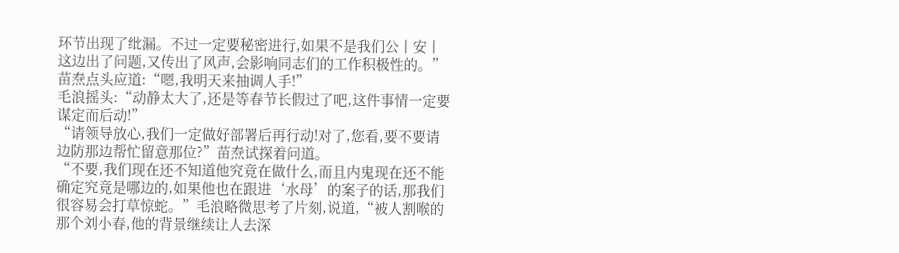环节出现了纰漏。不过一定要秘密进行,如果不是我们公丨安丨这边出了问题,又传出了风声,会影响同志们的工作积极性的。”
苗焘点头应道:“嗯,我明天来抽调人手!”
毛浪摇头:“动静太大了,还是等春节长假过了吧,这件事情一定要谋定而后动!”
“请领导放心,我们一定做好部署后再行动!对了,您看,要不要请边防那边帮忙留意那位?”苗焘试探着问道。
“不要,我们现在还不知道他究竟在做什么,而且内鬼现在还不能确定究竟是哪边的,如果他也在跟进‘水母’的案子的话,那我们很容易会打草惊蛇。”毛浪略微思考了片刻,说道,“被人割喉的那个刘小春,他的背景继续让人去深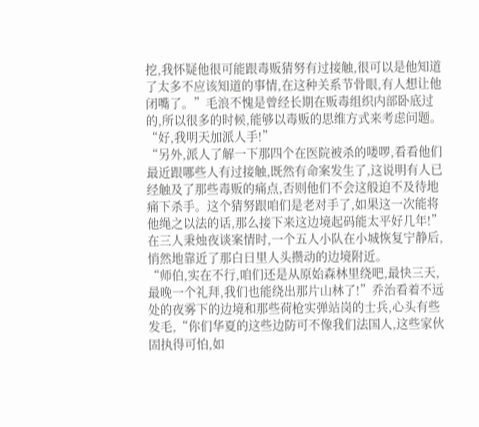挖,我怀疑他很可能跟毒贩猜努有过接触,很可以是他知道了太多不应该知道的事情,在这种关系节骨眼,有人想让他闭嘴了。”毛浪不愧是曾经长期在贩毒组织内部卧底过的,所以很多的时候,能够以毒贩的思维方式来考虑问题。
“好,我明天加派人手!”
“另外,派人了解一下那四个在医院被杀的喽啰,看看他们最近跟哪些人有过接触,既然有命案发生了,这说明有人已经触及了那些毒贩的痛点,否则他们不会这般迫不及待地痛下杀手。这个猜努跟咱们是老对手了,如果这一次能将他绳之以法的话,那么接下来这边境起码能太平好几年!”
在三人秉烛夜谈案情时,一个五人小队在小城恢复宁静后,悄然地靠近了那白日里人头攒动的边境附近。
“师伯,实在不行,咱们还是从原始森林里绕吧,最快三天,最晚一个礼拜,我们也能绕出那片山林了!”乔治看着不远处的夜雾下的边境和那些荷枪实弹站岗的士兵,心头有些发毛,“你们华夏的这些边防可不像我们法国人,这些家伙固执得可怕,如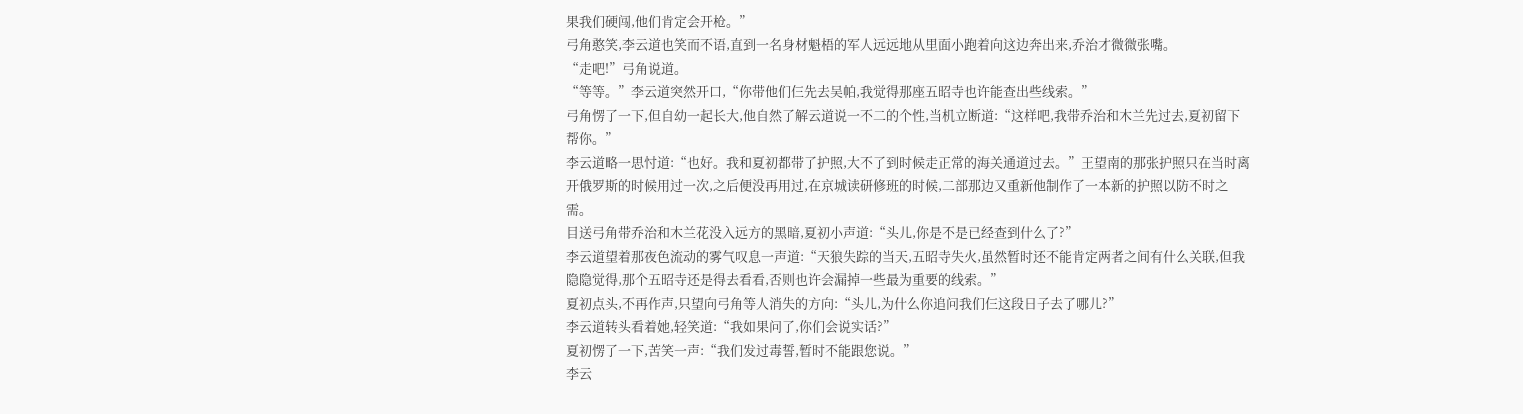果我们硬闯,他们肯定会开枪。”
弓角憨笑,李云道也笑而不语,直到一名身材魁梧的军人远远地从里面小跑着向这边奔出来,乔治才微微张嘴。
“走吧!”弓角说道。
“等等。”李云道突然开口,“你带他们仨先去吴帕,我觉得那座五昭寺也许能查出些线索。”
弓角愣了一下,但自幼一起长大,他自然了解云道说一不二的个性,当机立断道:“这样吧,我带乔治和木兰先过去,夏初留下帮你。”
李云道略一思忖道:“也好。我和夏初都带了护照,大不了到时候走正常的海关通道过去。”王望南的那张护照只在当时离开俄罗斯的时候用过一次,之后便没再用过,在京城读研修班的时候,二部那边又重新他制作了一本新的护照以防不时之需。
目送弓角带乔治和木兰花没入远方的黑暗,夏初小声道:“头儿,你是不是已经查到什么了?”
李云道望着那夜色流动的雾气叹息一声道:“天狼失踪的当天,五昭寺失火,虽然暂时还不能肯定两者之间有什么关联,但我隐隐觉得,那个五昭寺还是得去看看,否则也许会漏掉一些最为重要的线索。”
夏初点头,不再作声,只望向弓角等人消失的方向:“头儿,为什么你追问我们仨这段日子去了哪儿?”
李云道转头看着她,轻笑道:“我如果问了,你们会说实话?”
夏初愣了一下,苦笑一声:“我们发过毒誓,暂时不能跟您说。”
李云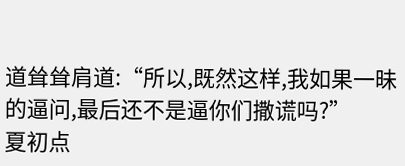道耸耸肩道:“所以,既然这样,我如果一昧的逼问,最后还不是逼你们撒谎吗?”
夏初点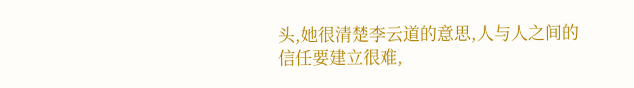头,她很清楚李云道的意思,人与人之间的信任要建立很难,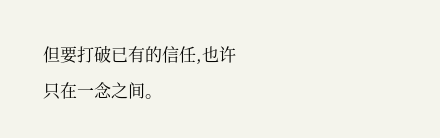但要打破已有的信任,也许只在一念之间。